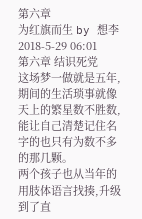第六章
为红旗而生 by 想李
2018-5-29 06:01
第六章 结识死党
这场梦一做就是五年,期间的生活琐事就像天上的繁星数不胜数,能让自己清楚记住名字的也只有为数不多的那几颗。
两个孩子也从当年的用肢体语言找揍,升级到了直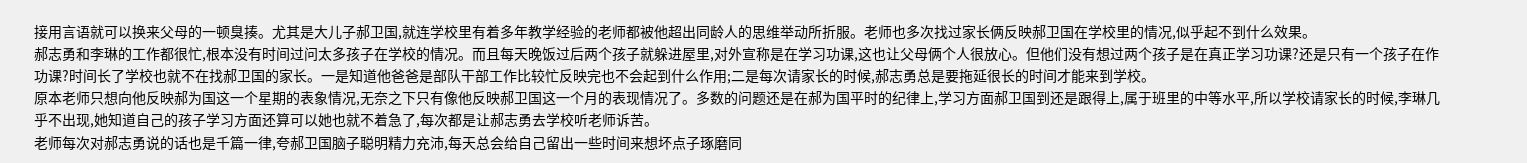接用言语就可以换来父母的一顿臭揍。尤其是大儿子郝卫国,就连学校里有着多年教学经验的老师都被他超出同龄人的思维举动所折服。老师也多次找过家长俩反映郝卫国在学校里的情况,似乎起不到什么效果。
郝志勇和李琳的工作都很忙,根本没有时间过问太多孩子在学校的情况。而且每天晚饭过后两个孩子就躲进屋里,对外宣称是在学习功课,这也让父母俩个人很放心。但他们没有想过两个孩子是在真正学习功课?还是只有一个孩子在作功课?时间长了学校也就不在找郝卫国的家长。一是知道他爸爸是部队干部工作比较忙反映完也不会起到什么作用;二是每次请家长的时候,郝志勇总是要拖延很长的时间才能来到学校。
原本老师只想向他反映郝为国这一个星期的表象情况,无奈之下只有像他反映郝卫国这一个月的表现情况了。多数的问题还是在郝为国平时的纪律上,学习方面郝卫国到还是跟得上,属于班里的中等水平,所以学校请家长的时候,李琳几乎不出现,她知道自己的孩子学习方面还算可以她也就不着急了,每次都是让郝志勇去学校听老师诉苦。
老师每次对郝志勇说的话也是千篇一律,夸郝卫国脑子聪明精力充沛,每天总会给自己留出一些时间来想坏点子琢磨同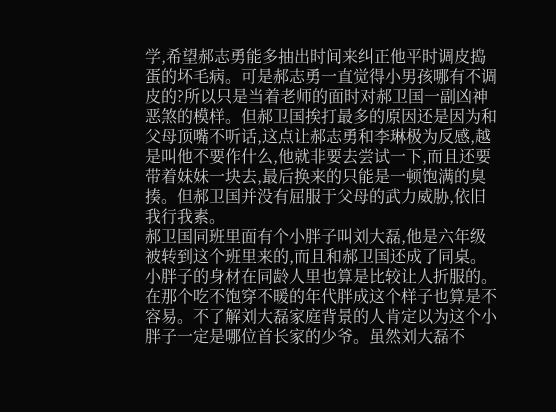学,希望郝志勇能多抽出时间来纠正他平时调皮捣蛋的坏毛病。可是郝志勇一直觉得小男孩哪有不调皮的?所以只是当着老师的面时对郝卫国一副凶神恶煞的模样。但郝卫国挨打最多的原因还是因为和父母顶嘴不听话,这点让郝志勇和李琳极为反感,越是叫他不要作什么,他就非要去尝试一下,而且还要带着妹妹一块去,最后换来的只能是一顿饱满的臭揍。但郝卫国并没有屈服于父母的武力威胁,依旧我行我素。
郝卫国同班里面有个小胖子叫刘大磊,他是六年级被转到这个班里来的,而且和郝卫国还成了同桌。
小胖子的身材在同龄人里也算是比较让人折服的。在那个吃不饱穿不暖的年代胖成这个样子也算是不容易。不了解刘大磊家庭背景的人肯定以为这个小胖子一定是哪位首长家的少爷。虽然刘大磊不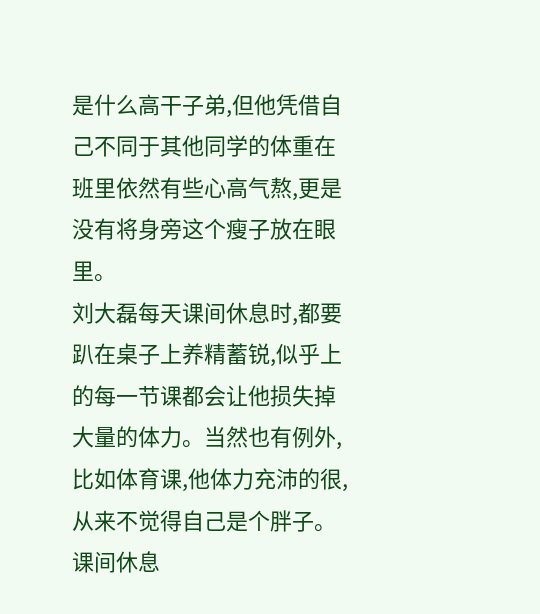是什么高干子弟,但他凭借自己不同于其他同学的体重在班里依然有些心高气熬,更是没有将身旁这个瘦子放在眼里。
刘大磊每天课间休息时,都要趴在桌子上养精蓄锐,似乎上的每一节课都会让他损失掉大量的体力。当然也有例外,比如体育课,他体力充沛的很,从来不觉得自己是个胖子。
课间休息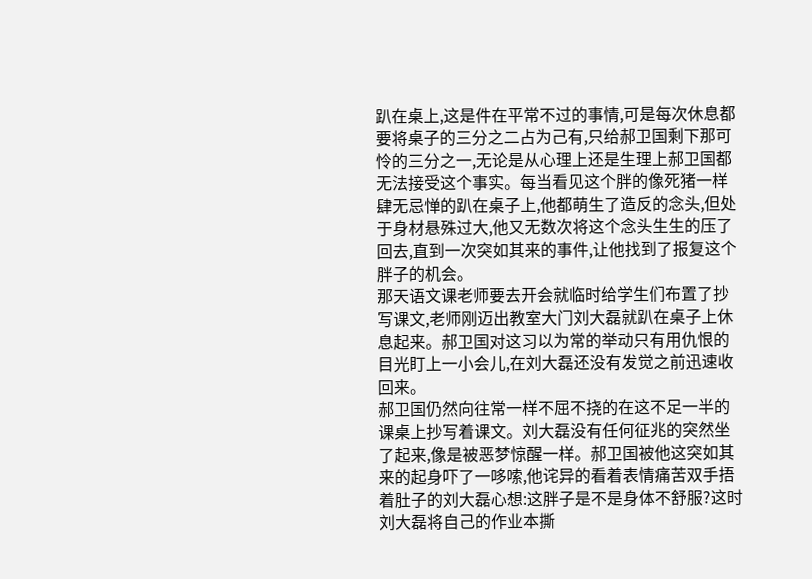趴在桌上,这是件在平常不过的事情,可是每次休息都要将桌子的三分之二占为己有,只给郝卫国剩下那可怜的三分之一,无论是从心理上还是生理上郝卫国都无法接受这个事实。每当看见这个胖的像死猪一样肆无忌惮的趴在桌子上,他都萌生了造反的念头,但处于身材悬殊过大,他又无数次将这个念头生生的压了回去,直到一次突如其来的事件,让他找到了报复这个胖子的机会。
那天语文课老师要去开会就临时给学生们布置了抄写课文,老师刚迈出教室大门刘大磊就趴在桌子上休息起来。郝卫国对这习以为常的举动只有用仇恨的目光盯上一小会儿,在刘大磊还没有发觉之前迅速收回来。
郝卫国仍然向往常一样不屈不挠的在这不足一半的课桌上抄写着课文。刘大磊没有任何征兆的突然坐了起来,像是被恶梦惊醒一样。郝卫国被他这突如其来的起身吓了一哆嗦,他诧异的看着表情痛苦双手捂着肚子的刘大磊心想:这胖子是不是身体不舒服?这时刘大磊将自己的作业本撕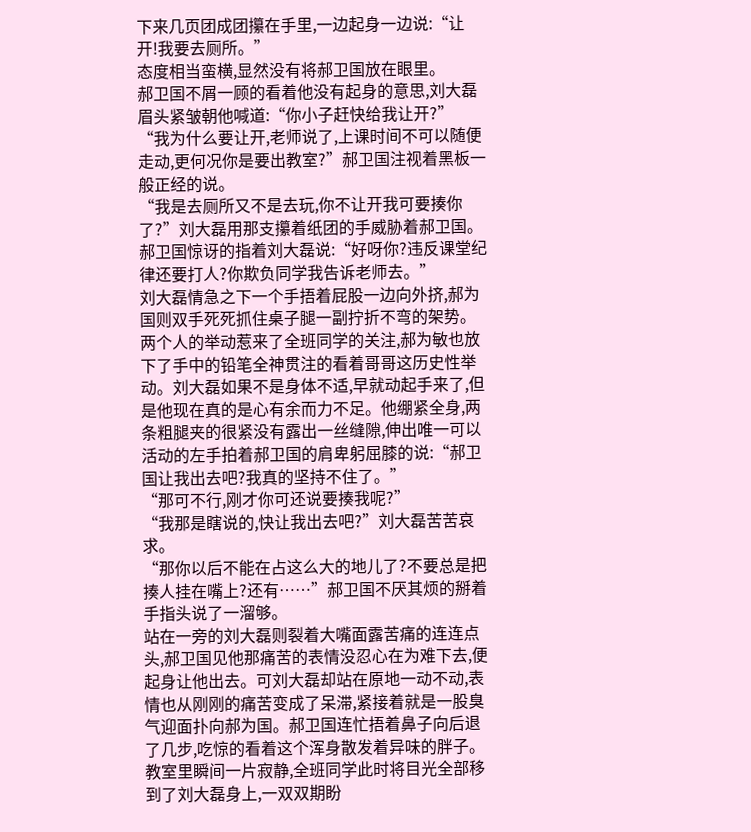下来几页团成团攥在手里,一边起身一边说:“让开!我要去厕所。”
态度相当蛮横,显然没有将郝卫国放在眼里。
郝卫国不屑一顾的看着他没有起身的意思,刘大磊眉头紧皱朝他喊道:“你小子赶快给我让开?”
“我为什么要让开,老师说了,上课时间不可以随便走动,更何况你是要出教室?”郝卫国注视着黑板一般正经的说。
“我是去厕所又不是去玩,你不让开我可要揍你了?”刘大磊用那支攥着纸团的手威胁着郝卫国。
郝卫国惊讶的指着刘大磊说:“好呀你?违反课堂纪律还要打人?你欺负同学我告诉老师去。”
刘大磊情急之下一个手捂着屁股一边向外挤,郝为国则双手死死抓住桌子腿一副拧折不弯的架势。两个人的举动惹来了全班同学的关注,郝为敏也放下了手中的铅笔全神贯注的看着哥哥这历史性举动。刘大磊如果不是身体不适,早就动起手来了,但是他现在真的是心有余而力不足。他绷紧全身,两条粗腿夹的很紧没有露出一丝缝隙,伸出唯一可以活动的左手拍着郝卫国的肩卑躬屈膝的说:“郝卫国让我出去吧?我真的坚持不住了。”
“那可不行,刚才你可还说要揍我呢?”
“我那是瞎说的,快让我出去吧?”刘大磊苦苦哀求。
“那你以后不能在占这么大的地儿了?不要总是把揍人挂在嘴上?还有……”郝卫国不厌其烦的掰着手指头说了一溜够。
站在一旁的刘大磊则裂着大嘴面露苦痛的连连点头,郝卫国见他那痛苦的表情没忍心在为难下去,便起身让他出去。可刘大磊却站在原地一动不动,表情也从刚刚的痛苦变成了呆滞,紧接着就是一股臭气迎面扑向郝为国。郝卫国连忙捂着鼻子向后退了几步,吃惊的看着这个浑身散发着异味的胖子。教室里瞬间一片寂静,全班同学此时将目光全部移到了刘大磊身上,一双双期盼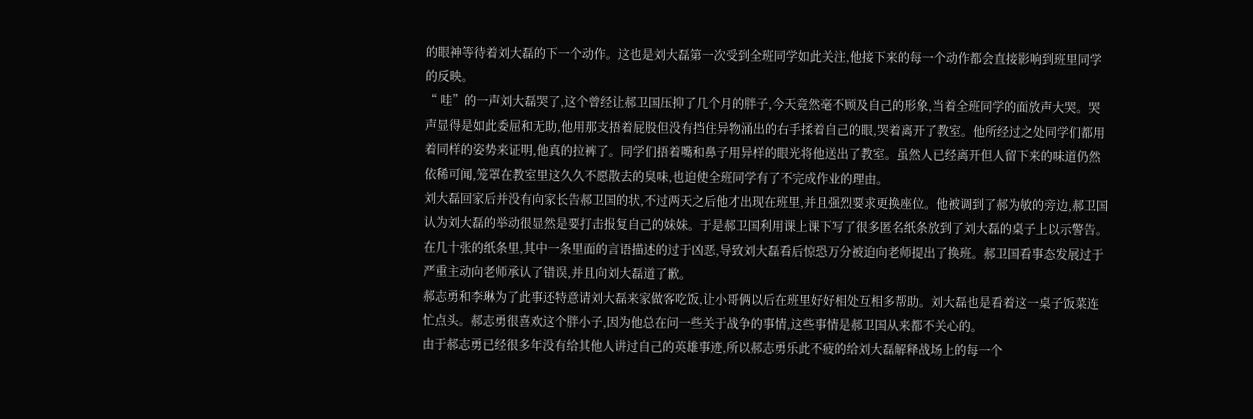的眼神等待着刘大磊的下一个动作。这也是刘大磊第一次受到全班同学如此关注,他接下来的每一个动作都会直接影响到班里同学的反映。
“ 哇”的一声刘大磊哭了,这个曾经让郝卫国压抑了几个月的胖子,今天竟然毫不顾及自己的形象,当着全班同学的面放声大哭。哭声显得是如此委屈和无助,他用那支捂着屁股但没有挡住异物涌出的右手揉着自己的眼,哭着离开了教室。他所经过之处同学们都用着同样的姿势来证明,他真的拉裤了。同学们捂着嘴和鼻子用异样的眼光将他送出了教室。虽然人已经离开但人留下来的味道仍然依稀可闻,笼罩在教室里这久久不愿散去的臭味,也迫使全班同学有了不完成作业的理由。
刘大磊回家后并没有向家长告郝卫国的状,不过两天之后他才出现在班里,并且强烈要求更换座位。他被调到了郝为敏的旁边,郝卫国认为刘大磊的举动很显然是要打击报复自己的妹妹。于是郝卫国利用课上课下写了很多匿名纸条放到了刘大磊的桌子上以示警告。
在几十张的纸条里,其中一条里面的言语描述的过于凶恶,导致刘大磊看后惊恐万分被迫向老师提出了换班。郝卫国看事态发展过于严重主动向老师承认了错误,并且向刘大磊道了歉。
郝志勇和李琳为了此事还特意请刘大磊来家做客吃饭,让小哥俩以后在班里好好相处互相多帮助。刘大磊也是看着这一桌子饭菜连忙点头。郝志勇很喜欢这个胖小子,因为他总在问一些关于战争的事情,这些事情是郝卫国从来都不关心的。
由于郝志勇已经很多年没有给其他人讲过自己的英雄事迹,所以郝志勇乐此不疲的给刘大磊解释战场上的每一个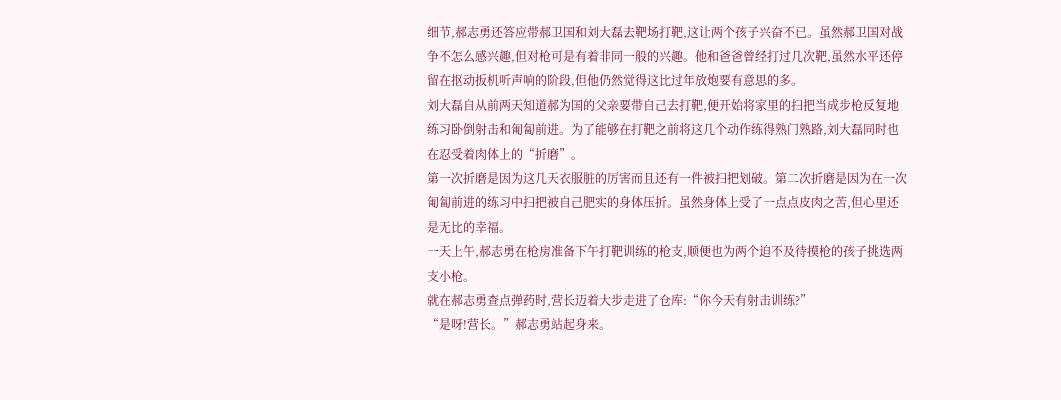细节,郝志勇还答应带郝卫国和刘大磊去靶场打靶,这让两个孩子兴奋不已。虽然郝卫国对战争不怎么感兴趣,但对枪可是有着非同一般的兴趣。他和爸爸曾经打过几次靶,虽然水平还停留在抠动扳机听声响的阶段,但他仍然觉得这比过年放炮要有意思的多。
刘大磊自从前两天知道郝为国的父亲要带自己去打靶,便开始将家里的扫把当成步枪反复地练习卧倒射击和匍匐前进。为了能够在打靶之前将这几个动作练得熟门熟路,刘大磊同时也在忍受着肉体上的“折磨”。
第一次折磨是因为这几天衣服脏的厉害而且还有一件被扫把划破。第二次折磨是因为在一次匍匐前进的练习中扫把被自己肥实的身体压折。虽然身体上受了一点点皮肉之苦,但心里还是无比的幸福。
一天上午,郝志勇在枪房准备下午打靶训练的枪支,顺便也为两个迫不及待摸枪的孩子挑选两支小枪。
就在郝志勇查点弹药时,营长迈着大步走进了仓库:“你今天有射击训练?”
“是呀!营长。”郝志勇站起身来。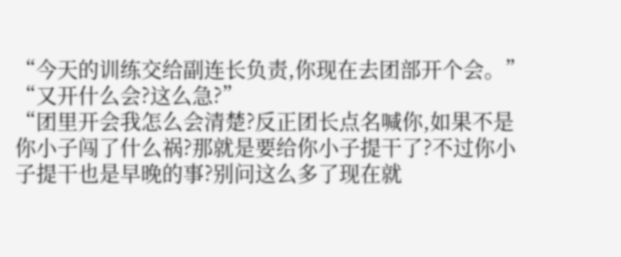“今天的训练交给副连长负责,你现在去团部开个会。”
“又开什么会?这么急?”
“团里开会我怎么会清楚?反正团长点名喊你,如果不是你小子闯了什么祸?那就是要给你小子提干了?不过你小子提干也是早晚的事?别问这么多了现在就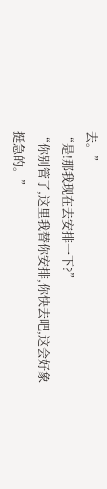去。”
“是!那我现在去安排一下?”
“你别管了,这里我替你安排,你快去吧,这会好象挺急的。”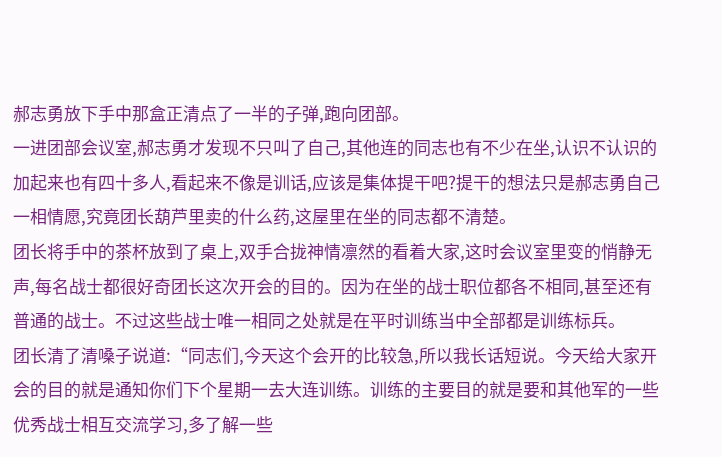郝志勇放下手中那盒正清点了一半的子弹,跑向团部。
一进团部会议室,郝志勇才发现不只叫了自己,其他连的同志也有不少在坐,认识不认识的加起来也有四十多人,看起来不像是训话,应该是集体提干吧?提干的想法只是郝志勇自己一相情愿,究竟团长葫芦里卖的什么药,这屋里在坐的同志都不清楚。
团长将手中的茶杯放到了桌上,双手合拢神情凛然的看着大家,这时会议室里变的悄静无声,每名战士都很好奇团长这次开会的目的。因为在坐的战士职位都各不相同,甚至还有普通的战士。不过这些战士唯一相同之处就是在平时训练当中全部都是训练标兵。
团长清了清嗓子说道:“同志们,今天这个会开的比较急,所以我长话短说。今天给大家开会的目的就是通知你们下个星期一去大连训练。训练的主要目的就是要和其他军的一些优秀战士相互交流学习,多了解一些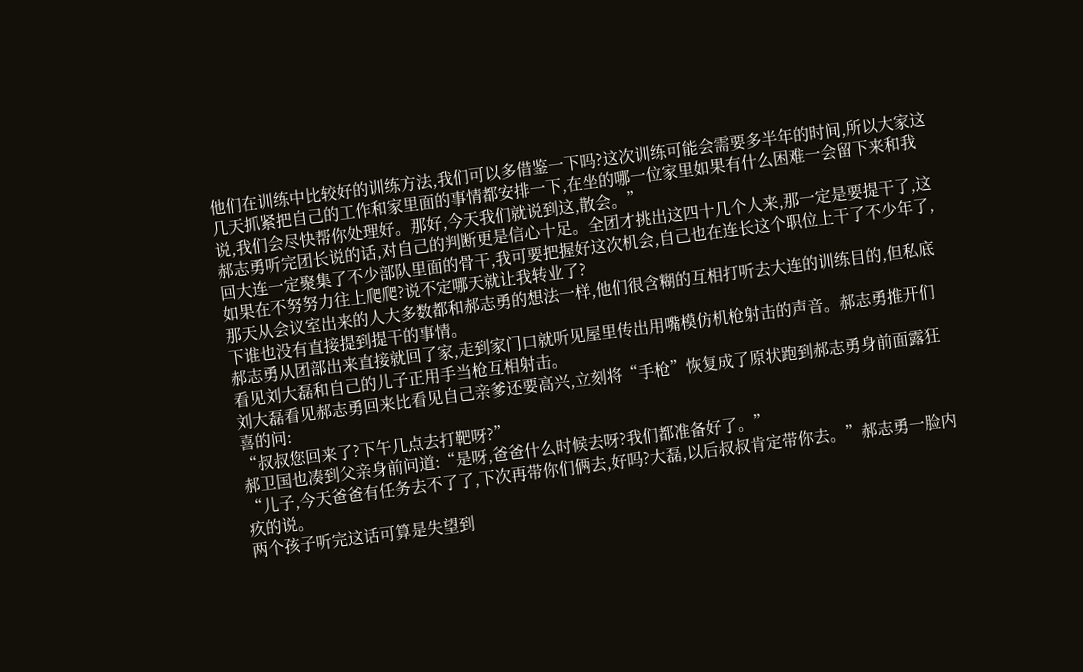他们在训练中比较好的训练方法,我们可以多借鉴一下吗?这次训练可能会需要多半年的时间,所以大家这几天抓紧把自己的工作和家里面的事情都安排一下,在坐的哪一位家里如果有什么困难一会留下来和我说,我们会尽快帮你处理好。那好,今天我们就说到这,散会。”
郝志勇听完团长说的话,对自己的判断更是信心十足。全团才挑出这四十几个人来,那一定是要提干了,这回大连一定聚集了不少部队里面的骨干,我可要把握好这次机会,自己也在连长这个职位上干了不少年了,如果在不努努力往上爬爬?说不定哪天就让我转业了?
那天从会议室出来的人大多数都和郝志勇的想法一样,他们很含糊的互相打听去大连的训练目的,但私底下谁也没有直接提到提干的事情。
郝志勇从团部出来直接就回了家,走到家门口就听见屋里传出用嘴模仿机枪射击的声音。郝志勇推开们看见刘大磊和自己的儿子正用手当枪互相射击。
刘大磊看见郝志勇回来比看见自己亲爹还要高兴,立刻将“手枪”恢复成了原状跑到郝志勇身前面露狂喜的问:
“叔叔您回来了?下午几点去打靶呀?”
郝卫国也凑到父亲身前问道:“是呀,爸爸什么时候去呀?我们都准备好了。”
“儿子,今天爸爸有任务去不了了,下次再带你们俩去,好吗?大磊,以后叔叔肯定带你去。”郝志勇一脸内疚的说。
两个孩子听完这话可算是失望到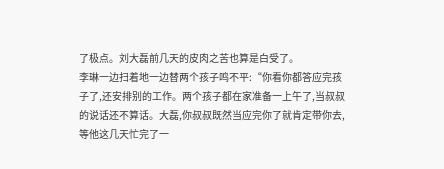了极点。刘大磊前几天的皮肉之苦也算是白受了。
李琳一边扫着地一边替两个孩子鸣不平:“你看你都答应完孩子了,还安排别的工作。两个孩子都在家准备一上午了,当叔叔的说话还不算话。大磊,你叔叔既然当应完你了就肯定带你去,等他这几天忙完了一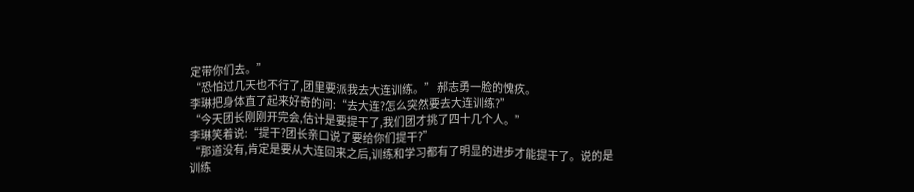定带你们去。”
“恐怕过几天也不行了,团里要派我去大连训练。” 郝志勇一脸的愧疚。
李琳把身体直了起来好奇的问:“去大连?怎么突然要去大连训练?”
“今天团长刚刚开完会,估计是要提干了,我们团才挑了四十几个人。”
李琳笑着说:“提干?团长亲口说了要给你们提干?”
“那道没有,肯定是要从大连回来之后,训练和学习都有了明显的进步才能提干了。说的是训练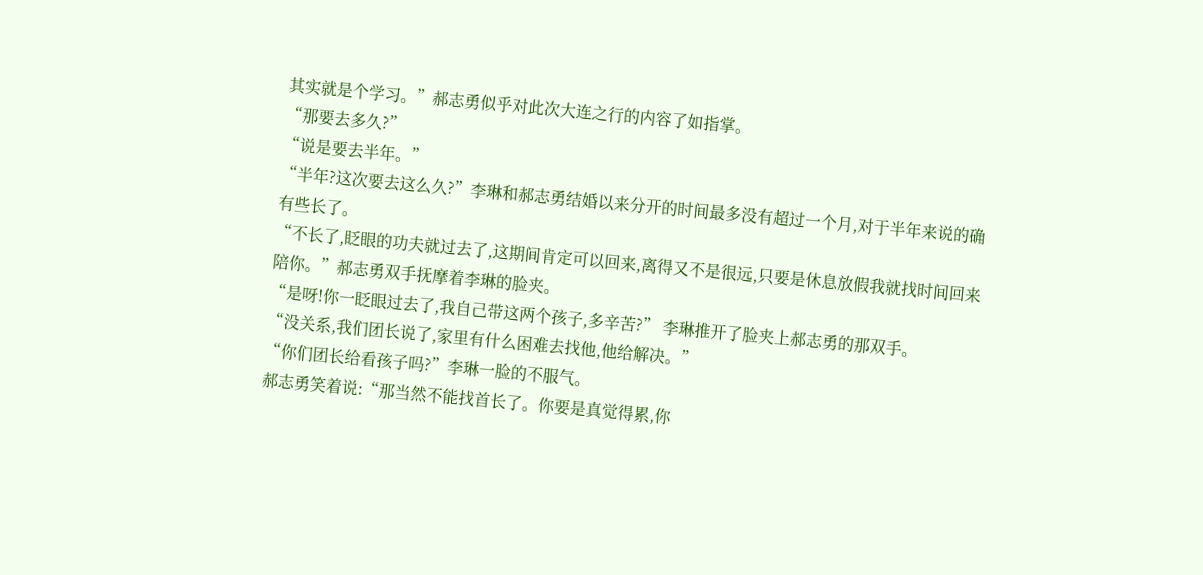其实就是个学习。”郝志勇似乎对此次大连之行的内容了如指掌。
“那要去多久?”
“说是要去半年。”
“半年?这次要去这么久?”李琳和郝志勇结婚以来分开的时间最多没有超过一个月,对于半年来说的确有些长了。
“不长了,眨眼的功夫就过去了,这期间肯定可以回来,离得又不是很远,只要是休息放假我就找时间回来陪你。”郝志勇双手抚摩着李琳的脸夹。
“是呀!你一眨眼过去了,我自己带这两个孩子,多辛苦?” 李琳推开了脸夹上郝志勇的那双手。
“没关系,我们团长说了,家里有什么困难去找他,他给解决。”
“你们团长给看孩子吗?”李琳一脸的不服气。
郝志勇笑着说:“那当然不能找首长了。你要是真觉得累,你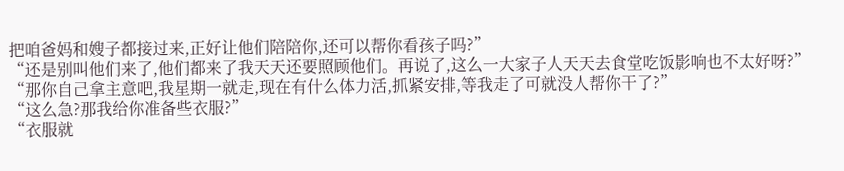把咱爸妈和嫂子都接过来,正好让他们陪陪你,还可以帮你看孩子吗?”
“还是别叫他们来了,他们都来了我天天还要照顾他们。再说了,这么一大家子人天天去食堂吃饭影响也不太好呀?”
“那你自己拿主意吧,我星期一就走,现在有什么体力活,抓紧安排,等我走了可就没人帮你干了?”
“这么急?那我给你准备些衣服?”
“衣服就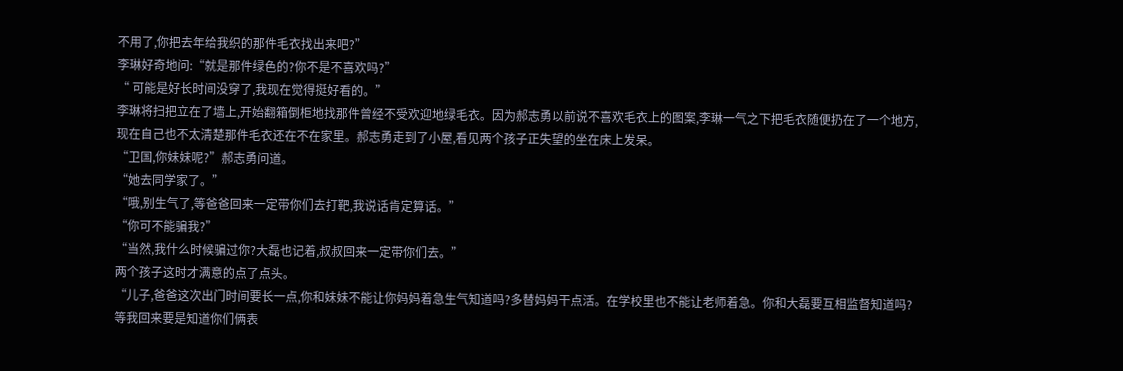不用了,你把去年给我织的那件毛衣找出来吧?”
李琳好奇地问:“就是那件绿色的?你不是不喜欢吗?”
“ 可能是好长时间没穿了,我现在觉得挺好看的。”
李琳将扫把立在了墙上,开始翻箱倒柜地找那件曾经不受欢迎地绿毛衣。因为郝志勇以前说不喜欢毛衣上的图案,李琳一气之下把毛衣随便扔在了一个地方,现在自己也不太清楚那件毛衣还在不在家里。郝志勇走到了小屋,看见两个孩子正失望的坐在床上发呆。
“卫国,你妹妹呢?”郝志勇问道。
“她去同学家了。”
“哦,别生气了,等爸爸回来一定带你们去打靶,我说话肯定算话。”
“你可不能骗我?”
“当然,我什么时候骗过你?大磊也记着,叔叔回来一定带你们去。”
两个孩子这时才满意的点了点头。
“儿子,爸爸这次出门时间要长一点,你和妹妹不能让你妈妈着急生气知道吗?多替妈妈干点活。在学校里也不能让老师着急。你和大磊要互相监督知道吗?等我回来要是知道你们俩表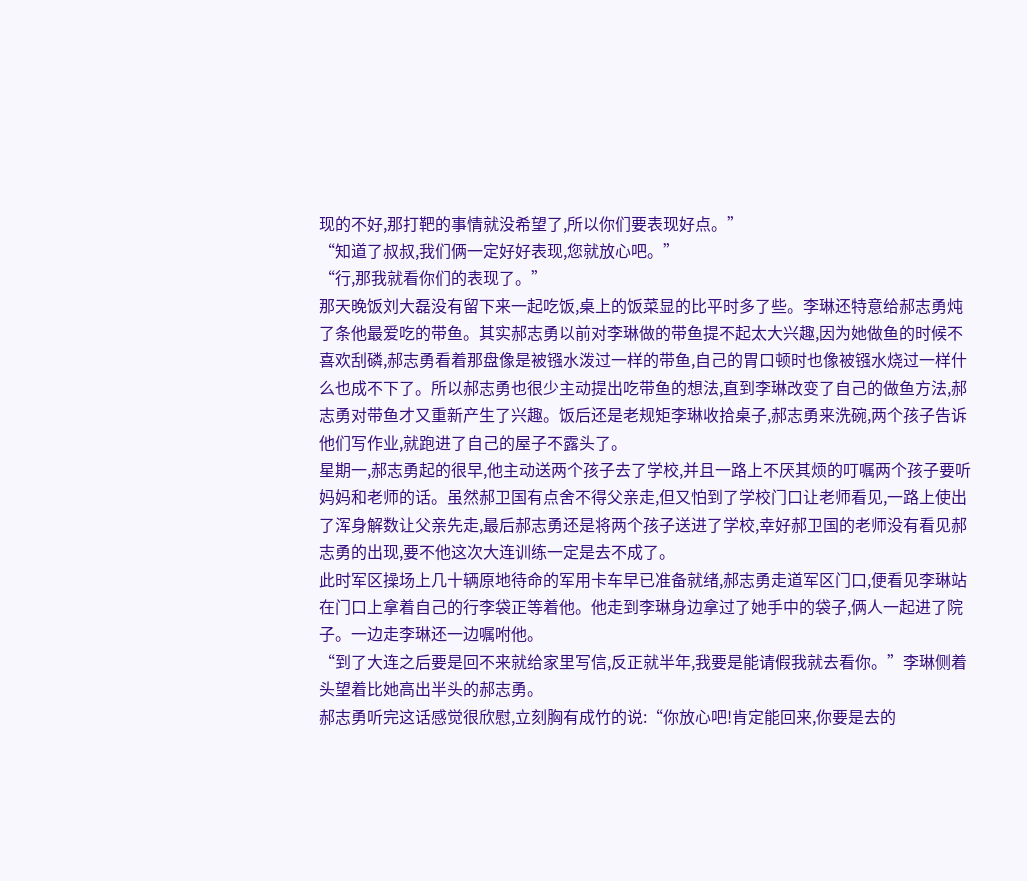现的不好,那打靶的事情就没希望了,所以你们要表现好点。”
“知道了叔叔,我们俩一定好好表现,您就放心吧。”
“行,那我就看你们的表现了。”
那天晚饭刘大磊没有留下来一起吃饭,桌上的饭菜显的比平时多了些。李琳还特意给郝志勇炖了条他最爱吃的带鱼。其实郝志勇以前对李琳做的带鱼提不起太大兴趣,因为她做鱼的时候不喜欢刮磷,郝志勇看着那盘像是被镪水泼过一样的带鱼,自己的胃口顿时也像被镪水烧过一样什么也成不下了。所以郝志勇也很少主动提出吃带鱼的想法,直到李琳改变了自己的做鱼方法,郝志勇对带鱼才又重新产生了兴趣。饭后还是老规矩李琳收拾桌子,郝志勇来洗碗,两个孩子告诉他们写作业,就跑进了自己的屋子不露头了。
星期一,郝志勇起的很早,他主动送两个孩子去了学校,并且一路上不厌其烦的叮嘱两个孩子要听妈妈和老师的话。虽然郝卫国有点舍不得父亲走,但又怕到了学校门口让老师看见,一路上使出了浑身解数让父亲先走,最后郝志勇还是将两个孩子送进了学校,幸好郝卫国的老师没有看见郝志勇的出现,要不他这次大连训练一定是去不成了。
此时军区操场上几十辆原地待命的军用卡车早已准备就绪,郝志勇走道军区门口,便看见李琳站在门口上拿着自己的行李袋正等着他。他走到李琳身边拿过了她手中的袋子,俩人一起进了院子。一边走李琳还一边嘱咐他。
“到了大连之后要是回不来就给家里写信,反正就半年,我要是能请假我就去看你。”李琳侧着头望着比她高出半头的郝志勇。
郝志勇听完这话感觉很欣慰,立刻胸有成竹的说:“你放心吧!肯定能回来,你要是去的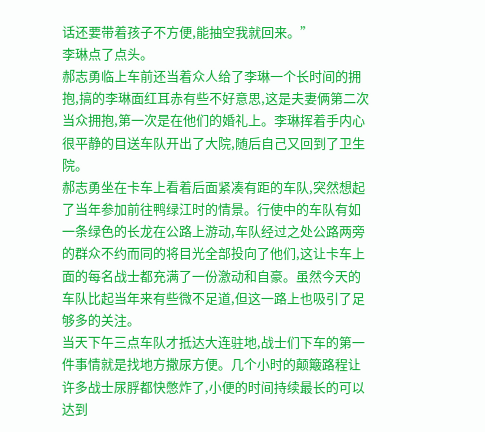话还要带着孩子不方便,能抽空我就回来。”
李琳点了点头。
郝志勇临上车前还当着众人给了李琳一个长时间的拥抱,搞的李琳面红耳赤有些不好意思,这是夫妻俩第二次当众拥抱,第一次是在他们的婚礼上。李琳挥着手内心很平静的目送车队开出了大院,随后自己又回到了卫生院。
郝志勇坐在卡车上看着后面紧凑有距的车队,突然想起了当年参加前往鸭绿江时的情景。行使中的车队有如一条绿色的长龙在公路上游动,车队经过之处公路两旁的群众不约而同的将目光全部投向了他们,这让卡车上面的每名战士都充满了一份激动和自豪。虽然今天的车队比起当年来有些微不足道,但这一路上也吸引了足够多的关注。
当天下午三点车队才抵达大连驻地,战士们下车的第一件事情就是找地方撒尿方便。几个小时的颠簸路程让许多战士尿脬都快憋炸了,小便的时间持续最长的可以达到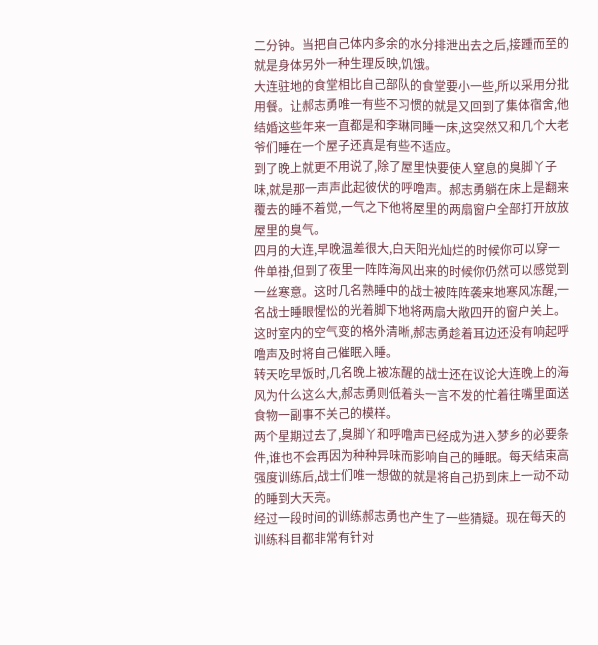二分钟。当把自己体内多余的水分排泄出去之后,接踵而至的就是身体另外一种生理反映,饥饿。
大连驻地的食堂相比自己部队的食堂要小一些,所以采用分批用餐。让郝志勇唯一有些不习惯的就是又回到了集体宿舍,他结婚这些年来一直都是和李琳同睡一床,这突然又和几个大老爷们睡在一个屋子还真是有些不适应。
到了晚上就更不用说了,除了屋里快要使人窒息的臭脚丫子味,就是那一声声此起彼伏的呼噜声。郝志勇躺在床上是翻来覆去的睡不着觉,一气之下他将屋里的两扇窗户全部打开放放屋里的臭气。
四月的大连,早晚温差很大,白天阳光灿烂的时候你可以穿一件单褂,但到了夜里一阵阵海风出来的时候你仍然可以感觉到一丝寒意。这时几名熟睡中的战士被阵阵袭来地寒风冻醒,一名战士睡眼惺忪的光着脚下地将两扇大敞四开的窗户关上。这时室内的空气变的格外清晰,郝志勇趁着耳边还没有响起呼噜声及时将自己催眠入睡。
转天吃早饭时,几名晚上被冻醒的战士还在议论大连晚上的海风为什么这么大,郝志勇则低着头一言不发的忙着往嘴里面送食物一副事不关己的模样。
两个星期过去了,臭脚丫和呼噜声已经成为进入梦乡的必要条件,谁也不会再因为种种异味而影响自己的睡眠。每天结束高强度训练后,战士们唯一想做的就是将自己扔到床上一动不动的睡到大天亮。
经过一段时间的训练郝志勇也产生了一些猜疑。现在每天的训练科目都非常有针对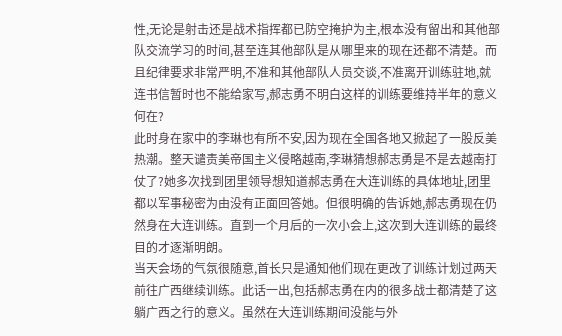性,无论是射击还是战术指挥都已防空掩护为主,根本没有留出和其他部队交流学习的时间,甚至连其他部队是从哪里来的现在还都不清楚。而且纪律要求非常严明,不准和其他部队人员交谈,不准离开训练驻地,就连书信暂时也不能给家写,郝志勇不明白这样的训练要维持半年的意义何在?
此时身在家中的李琳也有所不安,因为现在全国各地又掀起了一股反美热潮。整天谴责美帝国主义侵略越南,李琳猜想郝志勇是不是去越南打仗了?她多次找到团里领导想知道郝志勇在大连训练的具体地址,团里都以军事秘密为由没有正面回答她。但很明确的告诉她,郝志勇现在仍然身在大连训练。直到一个月后的一次小会上,这次到大连训练的最终目的才逐渐明朗。
当天会场的气氛很随意,首长只是通知他们现在更改了训练计划过两天前往广西继续训练。此话一出,包括郝志勇在内的很多战士都清楚了这躺广西之行的意义。虽然在大连训练期间没能与外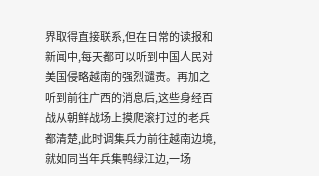界取得直接联系,但在日常的读报和新闻中,每天都可以听到中国人民对美国侵略越南的强烈谴责。再加之听到前往广西的消息后,这些身经百战从朝鲜战场上摸爬滚打过的老兵都清楚,此时调集兵力前往越南边境,就如同当年兵集鸭绿江边,一场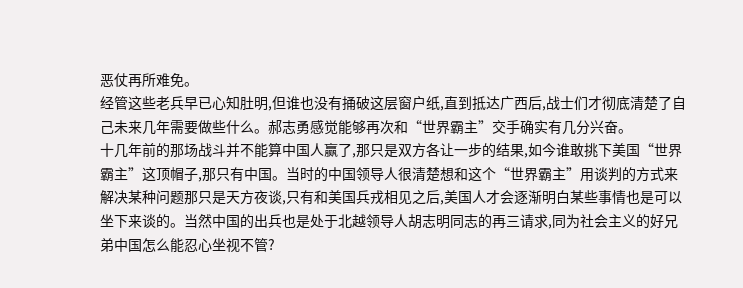恶仗再所难免。
经管这些老兵早已心知肚明,但谁也没有捅破这层窗户纸,直到抵达广西后,战士们才彻底清楚了自己未来几年需要做些什么。郝志勇感觉能够再次和“世界霸主”交手确实有几分兴奋。
十几年前的那场战斗并不能算中国人赢了,那只是双方各让一步的结果,如今谁敢挑下美国“世界霸主”这顶帽子,那只有中国。当时的中国领导人很清楚想和这个“世界霸主”用谈判的方式来解决某种问题那只是天方夜谈,只有和美国兵戎相见之后,美国人才会逐渐明白某些事情也是可以坐下来谈的。当然中国的出兵也是处于北越领导人胡志明同志的再三请求,同为社会主义的好兄弟中国怎么能忍心坐视不管?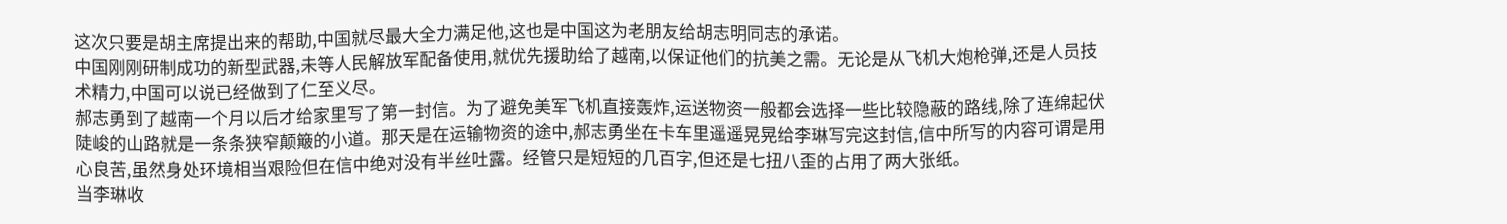这次只要是胡主席提出来的帮助,中国就尽最大全力满足他,这也是中国这为老朋友给胡志明同志的承诺。
中国刚刚研制成功的新型武器,未等人民解放军配备使用,就优先援助给了越南,以保证他们的抗美之需。无论是从飞机大炮枪弹,还是人员技术精力,中国可以说已经做到了仁至义尽。
郝志勇到了越南一个月以后才给家里写了第一封信。为了避免美军飞机直接轰炸,运送物资一般都会选择一些比较隐蔽的路线,除了连绵起伏陡峻的山路就是一条条狭窄颠簸的小道。那天是在运输物资的途中,郝志勇坐在卡车里遥遥晃晃给李琳写完这封信,信中所写的内容可谓是用心良苦,虽然身处环境相当艰险但在信中绝对没有半丝吐露。经管只是短短的几百字,但还是七扭八歪的占用了两大张纸。
当李琳收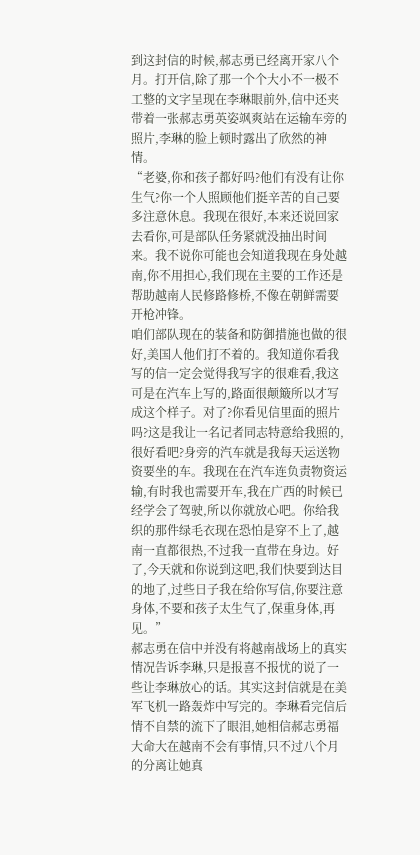到这封信的时候,郝志勇已经离开家八个月。打开信,除了那一个个大小不一极不工整的文字呈现在李琳眼前外,信中还夹带着一张郝志勇英姿飒爽站在运输车旁的照片,李琳的脸上顿时露出了欣然的神情。
“老婆,你和孩子都好吗?他们有没有让你生气?你一个人照顾他们挺辛苦的自己要多注意休息。我现在很好,本来还说回家去看你,可是部队任务紧就没抽出时间来。我不说你可能也会知道我现在身处越南,你不用担心,我们现在主要的工作还是帮助越南人民修路修桥,不像在朝鲜需要开枪冲锋。
咱们部队现在的装备和防御措施也做的很好,美国人他们打不着的。我知道你看我写的信一定会觉得我写字的很难看,我这可是在汽车上写的,路面很颠簸所以才写成这个样子。对了?你看见信里面的照片吗?这是我让一名记者同志特意给我照的,很好看吧?身旁的汽车就是我每天运送物资要坐的车。我现在在汽车连负责物资运输,有时我也需要开车,我在广西的时候已经学会了驾驶,所以你就放心吧。你给我织的那件绿毛衣现在恐怕是穿不上了,越南一直都很热,不过我一直带在身边。好了,今天就和你说到这吧,我们快要到达目的地了,过些日子我在给你写信,你要注意身体,不要和孩子太生气了,保重身体,再见。”
郝志勇在信中并没有将越南战场上的真实情况告诉李琳,只是报喜不报忧的说了一些让李琳放心的话。其实这封信就是在美军飞机一路轰炸中写完的。李琳看完信后情不自禁的流下了眼泪,她相信郝志勇福大命大在越南不会有事情,只不过八个月的分离让她真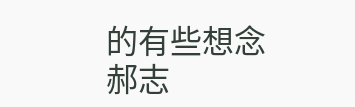的有些想念郝志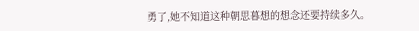勇了,她不知道这种朝思暮想的想念还要持续多久。